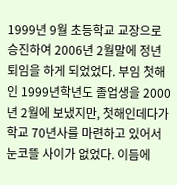1999년 9월 초등학교 교장으로 승진하여 2006년 2월말에 정년 퇴임을 하게 되었었다. 부임 첫해인 1999년학년도 졸업생을 2000년 2월에 보냈지만, 첫해인데다가 학교 70년사를 마련하고 있어서 눈코뜰 사이가 없었다. 이듬에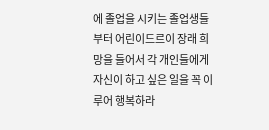에 졸업을 시키는 졸업생들부터 어린이드르이 장래 희망을 들어서 각 개인들에게 자신이 하고 싶은 일을 꼭 이루어 행복하라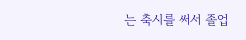는 축시를 써서 졸업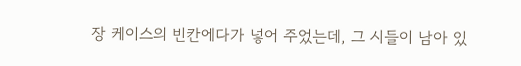장 케이스의 빈칸에다가 넣어 주었는데, 그 시들이 남아 있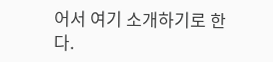어서 여기 소개하기로 한다.